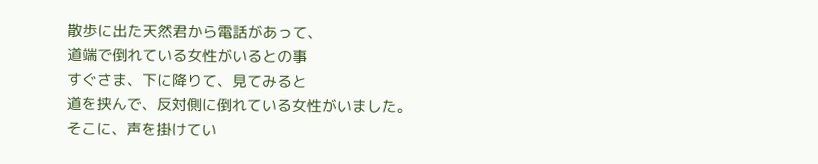散歩に出た天然君から電話があって、
道端で倒れている女性がいるとの事
すぐさま、下に降りて、見てみると
道を挟んで、反対側に倒れている女性がいました。
そこに、声を掛けてい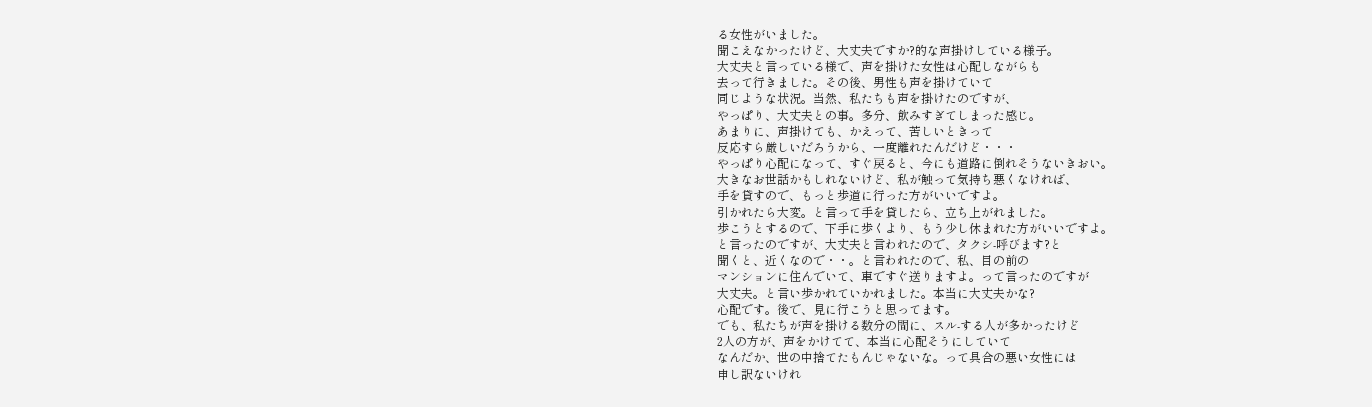る女性がいました。
聞こえなかったけど、大丈夫ですか?的な声掛けしている様子。
大丈夫と言っている様で、声を掛けた女性は心配しながらも
去って行きました。その後、男性も声を掛けていて
同じような状況。当然、私たちも声を掛けたのですが、
やっぱり、大丈夫との事。多分、飲みすぎてしまった感じ。
あまりに、声掛けても、かえって、苦しいときって
反応すら厳しいだろうから、一度離れたんだけど・・・
やっぱり心配になって、すぐ戻ると、今にも道路に倒れそうないきおい。
大きなお世話かもしれないけど、私が触って気持ち悪くなければ、
手を貸すので、もっと歩道に行った方がいいですよ。
引かれたら大変。と言って手を貸したら、立ち上がれました。
歩こうとするので、下手に歩くより、もう少し休まれた方がいいですよ。
と言ったのですが、大丈夫と言われたので、タクシ-呼びます?と
聞くと、近くなので・・。と言われたので、私、目の前の
マンションに住んでいて、車ですぐ送りますよ。って言ったのですが
大丈夫。と言い歩かれていかれました。本当に大丈夫かな?
心配です。後で、見に行こうと思ってます。
でも、私たちが声を掛ける数分の間に、スル-する人が多かったけど
2人の方が、声をかけてて、本当に心配そうにしていて
なんだか、世の中捨てたもんじゃないな。って具合の悪い女性には
申し訳ないけれ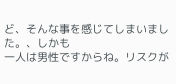ど、そんな事を感じてしまいました。、しかも
一人は男性ですからね。リスクが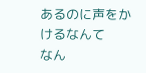あるのに声をかけるなんて
なん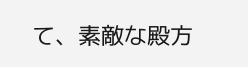て、素敵な殿方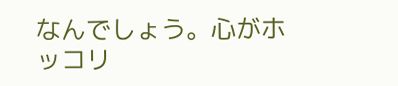なんでしょう。心がホッコリ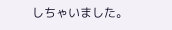しちゃいました。